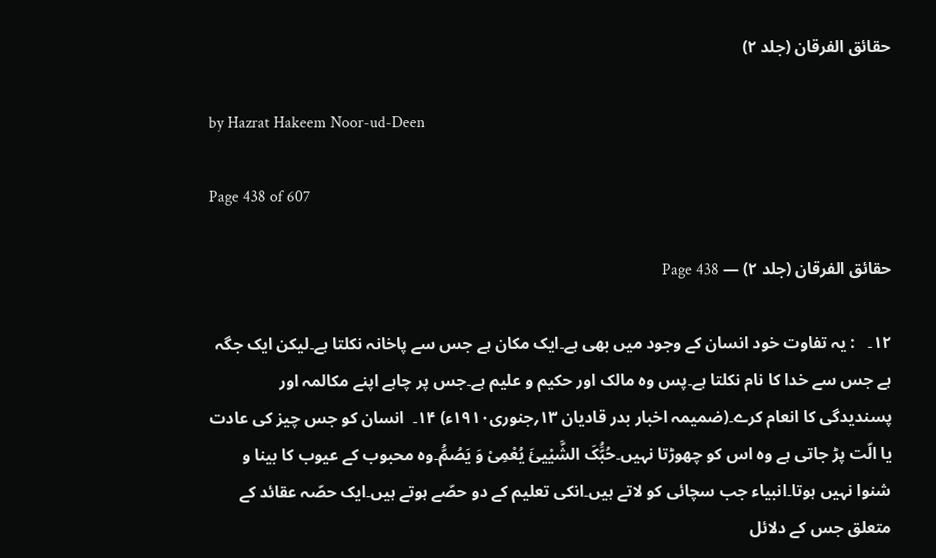حقائق الفرقان (جلد ۲)

by Hazrat Hakeem Noor-ud-Deen

Page 438 of 607

حقائق الفرقان (جلد ۲) — Page 438

۱۲۔   : یہ تفاوت خود انسان کے وجود میں بھی ہے۔ایک مکان ہے جس سے پاخانہ نکلتا ہے۔لیکن ایک جگہ ہے جس سے خدا کا نام نکلتا ہے۔پس وہ مالک اور حکیم و علیم ہے۔جس پر چاہے اپنے مکالمہ اور پسندیدگی کا انعام کرے۔(ضمیمہ اخبار بدر قادیان ۱۳؍جنوری۱۹۱۰ء) ۱۴۔  انسان کو جس چیز کی عادت یا الّت پڑ جاتی ہے وہ اس کو چھوڑتا نہیں۔حُبَُّکَ الشَّیْیئَ یُعْمِیْ وَ یَصُمُّ۔وہ محبوب کے عیوب کا بینا و شنوا نہیں ہوتا۔انبیاء جب سچائی کو لاتے ہیں۔انکی تعلیم کے دو حصّے ہوتے ہیں۔ایک حصّہ عقائد کے متعلق جس کے دلائل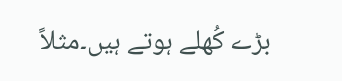بڑے کُھلے ہوتے ہیں۔مثلاً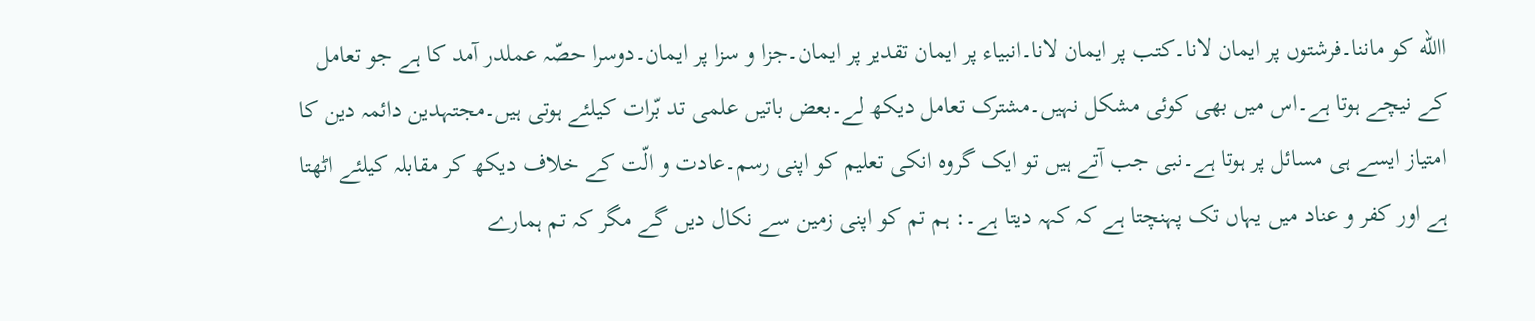االله کو ماننا۔فرشتوں پر ایمان لانا۔کتب پر ایمان لانا۔انبیاء پر ایمان تقدیر پر ایمان۔جزا و سزا پر ایمان۔دوسرا حصّہ عملدر آمد کا ہے جو تعامل کے نیچے ہوتا ہے۔اس میں بھی کوئی مشکل نہیں۔مشترک تعامل دیکھ لے۔بعض باتیں علمی تد بّرات کیلئے ہوتی ہیں۔مجتہدین دائمہ دین کا امتیاز ایسے ہی مسائل پر ہوتا ہے۔نبی جب آتے ہیں تو ایک گروہ انکی تعلیم کو اپنی رسم۔عادت و الّت کے خلاف دیکھ کر مقابلہ کیلئے اٹھتا ہے اور کفر و عناد میں یہاں تک پہنچتا ہے کہ کہہ دیتا ہے۔: ہم تم کو اپنی زمین سے نکال دیں گے مگر کہ تم ہمارے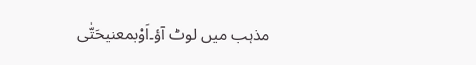مذہب میں لوٹ آؤ۔اَوْبمعنیحَتّٰی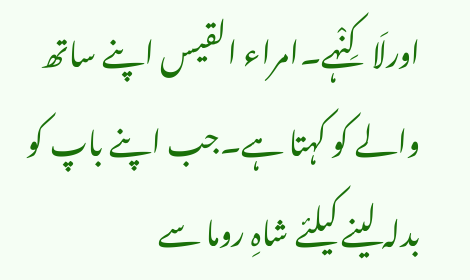اورلَاکِنْہے۔امراء القیس اپنے ساتھ والے کو کہتا ہے۔جب اپنے باپ کو بدلہ لینے کیلئے شاہِ روما سے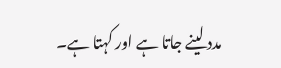مدد لینے جاتا ہے اور کہتا ہے۔